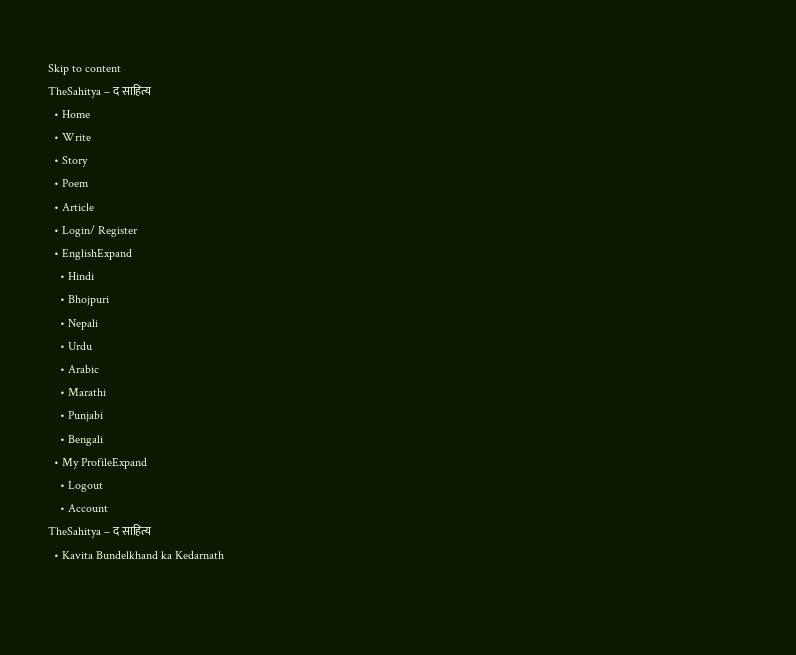Skip to content
TheSahitya – द साहित्य
  • Home
  • Write
  • Story
  • Poem
  • Article
  • Login/ Register
  • EnglishExpand
    • Hindi
    • Bhojpuri
    • Nepali
    • Urdu
    • Arabic
    • Marathi
    • Punjabi
    • Bengali
  • My ProfileExpand
    • Logout
    • Account
TheSahitya – द साहित्य
  • Kavita Bundelkhand ka Kedarnath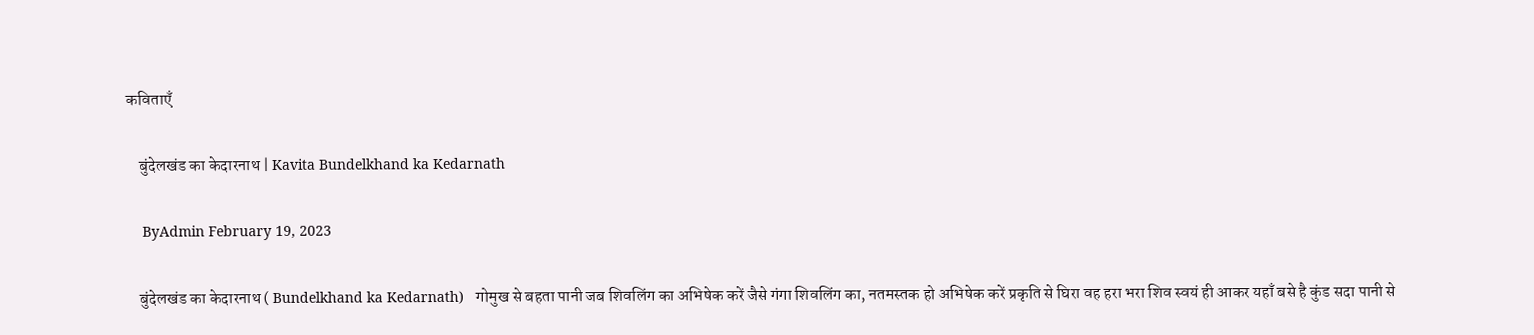कविताएँ

    बुंदेलखंड का केदारनाथ | Kavita Bundelkhand ka Kedarnath

    ByAdmin February 19, 2023

    बुंदेलखंड का केदारनाथ ( Bundelkhand ka Kedarnath)   गोमुख से बहता पानी जब शिवलिंग का अभिषेक करें जैसे गंगा शिवलिंग का, नतमस्तक हो अभिषेक करें प्रकृति से घिरा वह हरा भरा शिव स्वयं ही आकर यहाँ बसे है कुंड सदा पानी से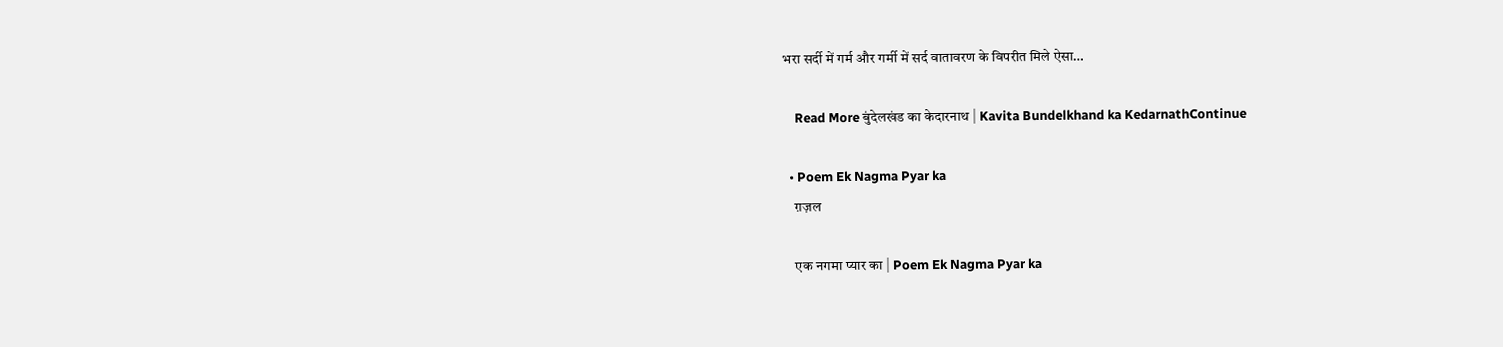भरा सर्दी में गर्म और गर्मी में सर्द वातावरण के विपरीत मिले ऐसा…

    Read More बुंदेलखंड का केदारनाथ | Kavita Bundelkhand ka KedarnathContinue

  • Poem Ek Nagma Pyar ka
    ग़ज़ल

    एक नगमा प्यार का | Poem Ek Nagma Pyar ka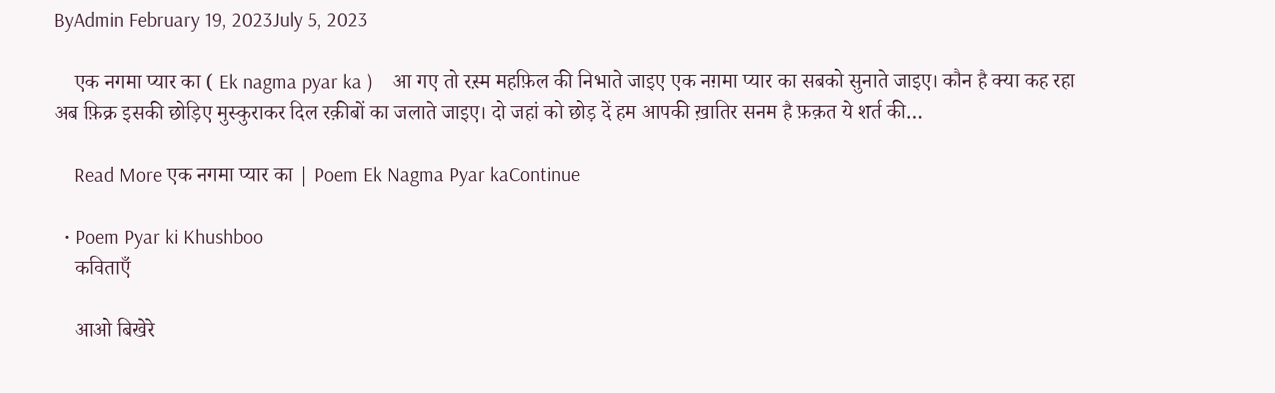ByAdmin February 19, 2023July 5, 2023

    एक नगमा प्यार का ( Ek nagma pyar ka )    आ गए तो रस्म़ महफ़िल की निभाते जाइए एक नग़मा प्यार का सबको सुनाते जाइए। कौन है क्या कह रहा अब फ़िक्र इसकी छोड़िए मुस्कुराकर दिल रक़ीबों का जलाते जाइए। दो जहां को छोड़ दें हम आपकी ख़ातिर सनम है फ़क़त ये शर्त की…

    Read More एक नगमा प्यार का | Poem Ek Nagma Pyar kaContinue

  • Poem Pyar ki Khushboo
    कविताएँ

    आओ बिखेरे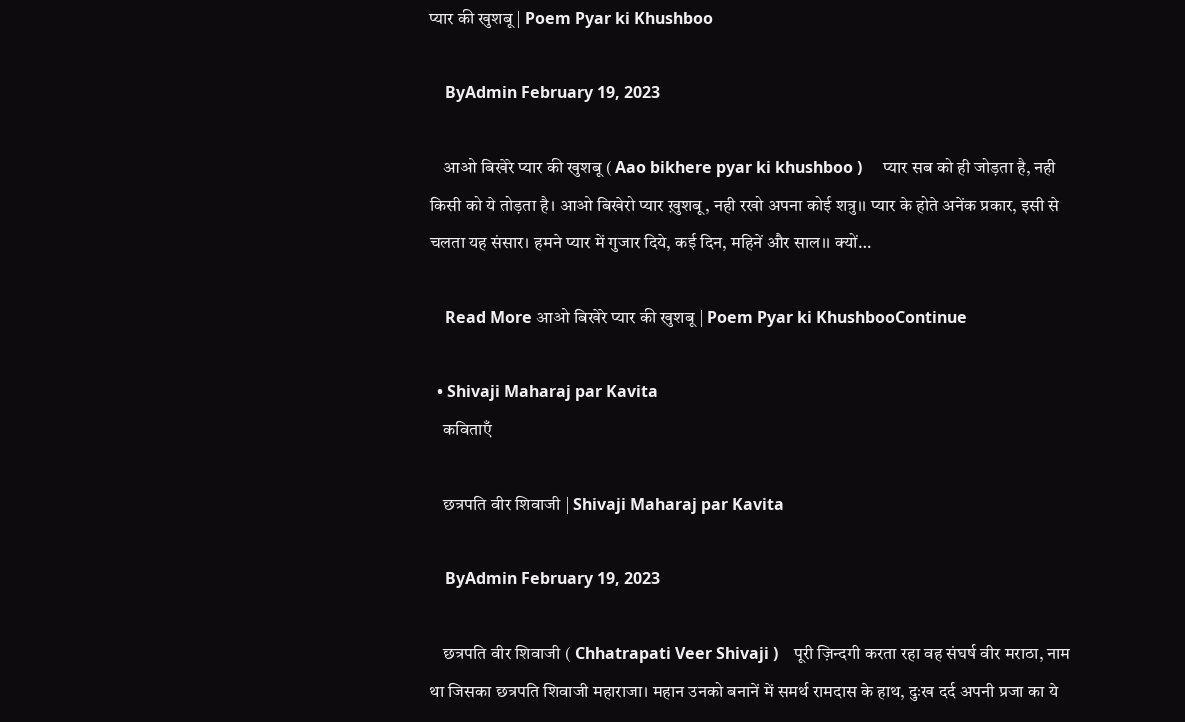प्यार की खुशबू | Poem Pyar ki Khushboo

    ByAdmin February 19, 2023

    आओ बिखेरे प्यार की खुशबू ( Aao bikhere pyar ki khushboo )     प्यार सब को ही जोड़ता है, नही किसी को ये तोड़ता है। आओ बिखेरो प्यार ख़ुशबू, नही रखो अपना कोई शत्रु।। प्यार के होते अनेंक प्रकार, इसी से चलता यह संसार। हमने प्यार में गुजार दिये, कई दिन, महिनें और साल।। क्यों…

    Read More आओ बिखेरे प्यार की खुशबू | Poem Pyar ki KhushbooContinue

  • Shivaji Maharaj par Kavita
    कविताएँ

    छत्रपति वीर शिवाजी | Shivaji Maharaj par Kavita

    ByAdmin February 19, 2023

    छत्रपति वीर शिवाजी ( Chhatrapati Veer Shivaji )    पूरी ज़िन्दगी करता रहा वह संघर्ष वीर मराठा, नाम था जिसका छत्रपति शिवाजी महाराजा। महान उनको बनानें में समर्थ रामदास के हाथ, दुःख दर्द अपनी प्रजा का ये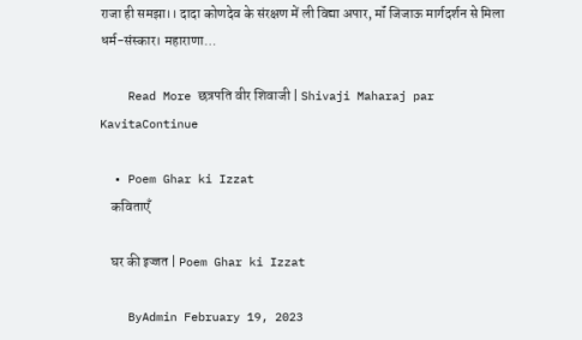राजा ही समझा।। दादा कोणदेव के संरक्षण में ली विद्या अपार, मॉं जिजाऊ मार्गदर्शन से मिला धर्म-संस्कार। महाराणा…

    Read More छत्रपति वीर शिवाजी | Shivaji Maharaj par KavitaContinue

  • Poem Ghar ki Izzat
    कविताएँ

    घर की इज्जत | Poem Ghar ki Izzat

    ByAdmin February 19, 2023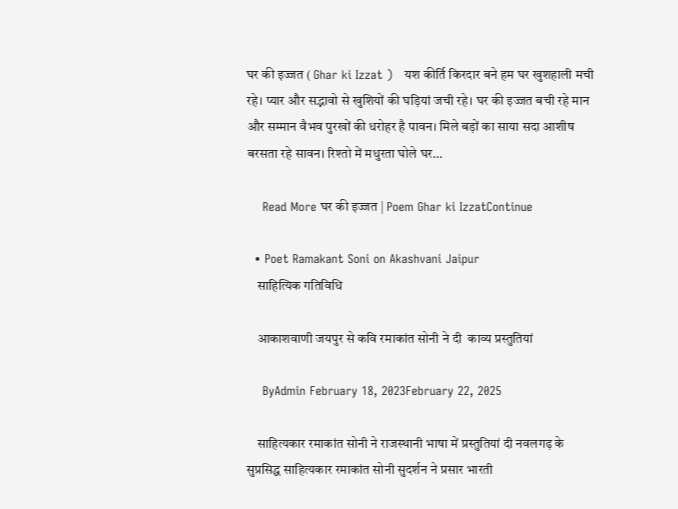घर की इज्जत ( Ghar ki Izzat )   यश कीर्ति किरदार बने हम घर खुशहाली मची रहे। प्यार और सद्भावो से खुशियों की घड़ियां जची रहे। घर की इज्जत बची रहे मान और सम्मान वैभव पुरखों की धरोहर है पावन। मिले बड़ों का साया सदा आशीष बरसता रहे सावन। रिश्तो में मधुरता घोले घर…

    Read More घर की इज्जत | Poem Ghar ki IzzatContinue

  • Poet Ramakant Soni on Akashvani Jaipur
    साहित्यिक गतिविधि

    आकाशवाणी जयपुर से कवि रमाकांत सोनी ने दी  काव्य प्रस्तुतियां

    ByAdmin February 18, 2023February 22, 2025

    साहित्यकार रमाकांत सोनी ने राजस्थानी भाषा में प्रस्तुतियां दी नवलगढ़ के सुप्रसिद्ध साहित्यकार रमाकांत सोनी सुदर्शन ने प्रसार भारती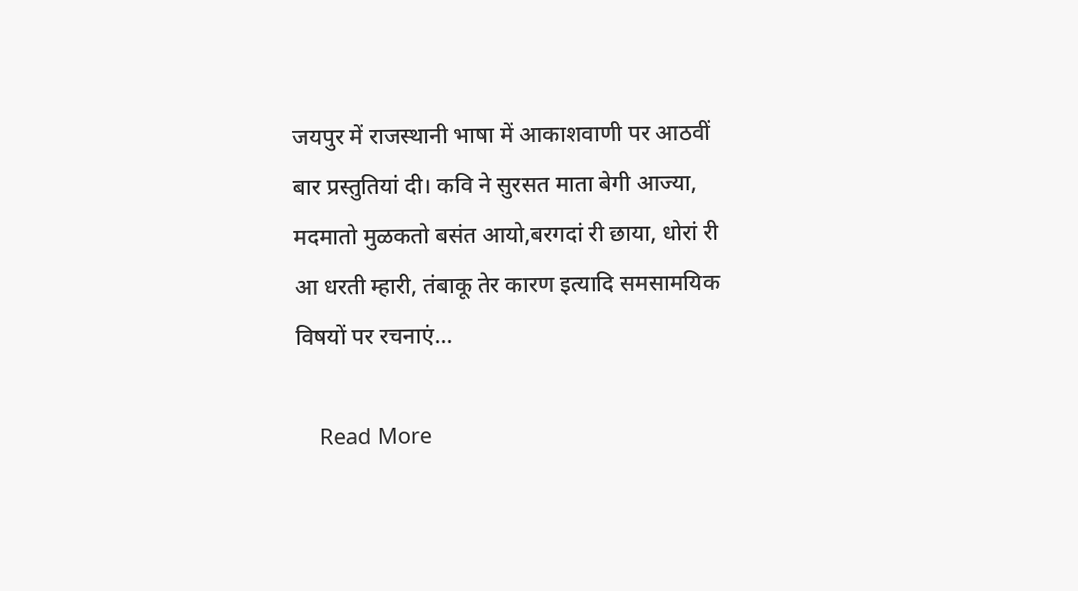जयपुर में राजस्थानी भाषा में आकाशवाणी पर आठवीं बार प्रस्तुतियां दी। कवि ने सुरसत माता बेगी आज्या, मदमातो मुळकतो बसंत आयो,बरगदां री छाया, धोरां री आ धरती म्हारी, तंबाकू तेर कारण इत्यादि समसामयिक विषयों पर रचनाएं…

    Read More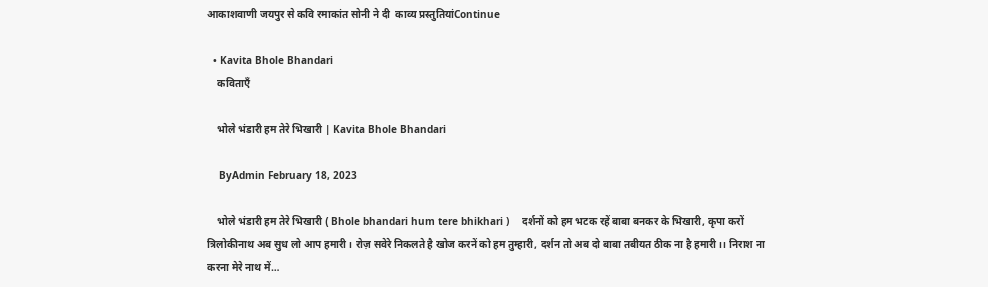आकाशवाणी जयपुर से कवि रमाकांत सोनी ने दी  काव्य प्रस्तुतियांContinue

  • Kavita Bhole Bhandari
    कविताएँ

    भोले भंडारी हम तेरे भिखारी | Kavita Bhole Bhandari

    ByAdmin February 18, 2023

    भोले भंडारी हम तेरे भिखारी ( Bhole bhandari hum tere bhikhari )    दर्शनों को हम भटक रहें बाबा बनकर के भिखारी, कृपा करों त्रिलोकीनाथ अब सुध लो आप हमारी। रोज़ सवेरे निकलते है खोज करनें को हम तुम्हारी, दर्शन तो अब दो बाबा तबीयत ठीक ना है हमारी।। निराश ना करना मेरे नाथ में…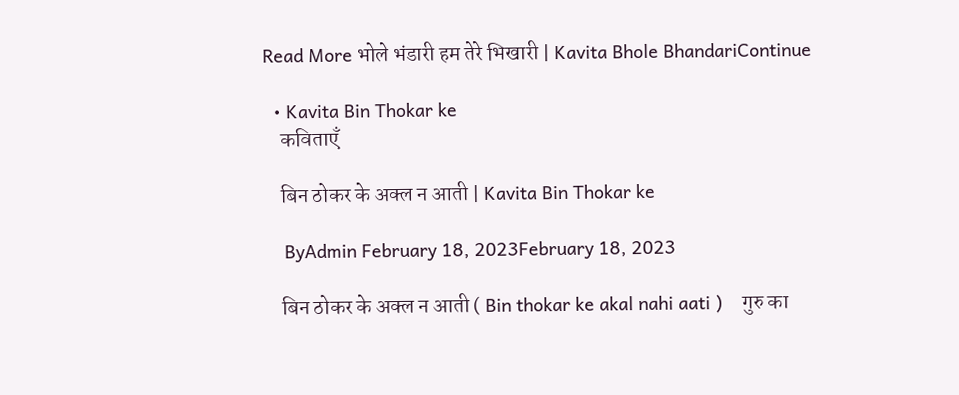Read More भोले भंडारी हम तेरे भिखारी | Kavita Bhole BhandariContinue

  • Kavita Bin Thokar ke
    कविताएँ

    बिन ठोकर के अक्ल न आती | Kavita Bin Thokar ke

    ByAdmin February 18, 2023February 18, 2023

    बिन ठोकर के अक्ल न आती ( Bin thokar ke akal nahi aati )    गुरु का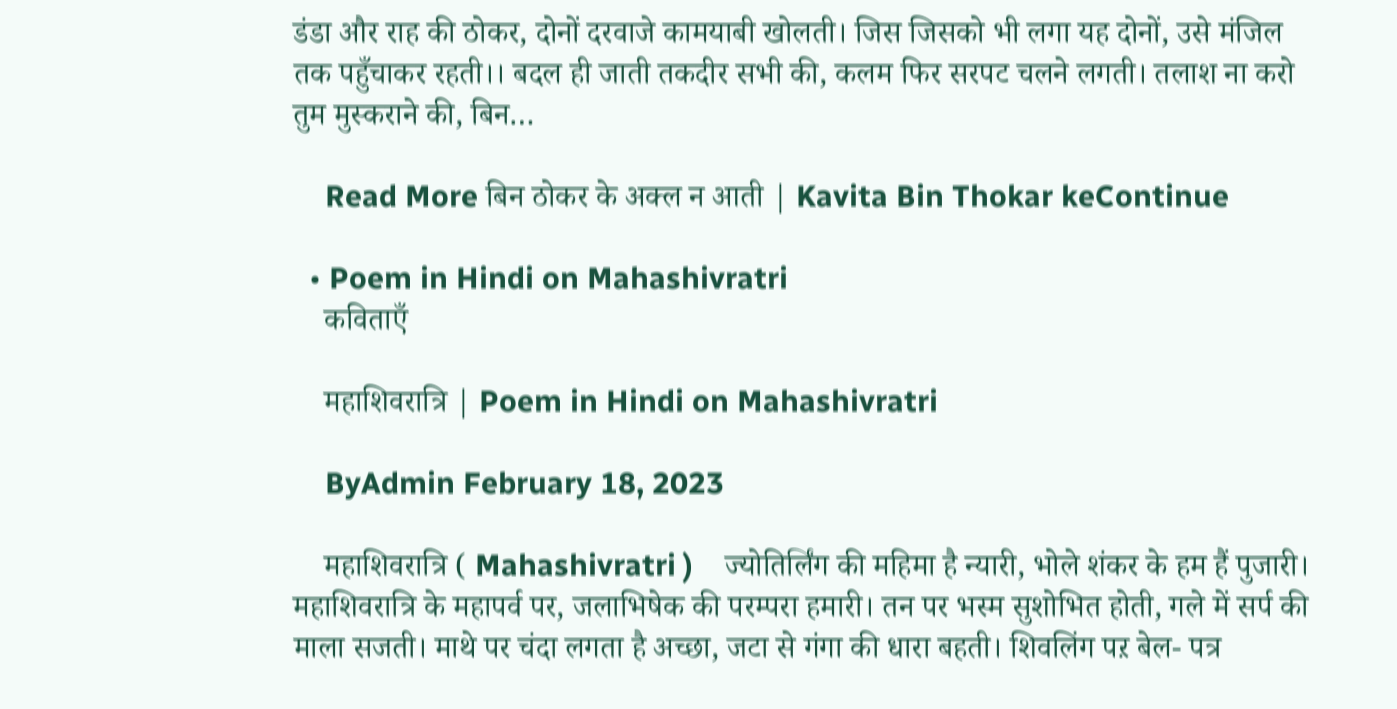डंडा और राह की ठोकर, दोनों दरवाजे कामयाबी खोलती। जिस जिसको भी लगा यह दोनों, उसे मंजिल तक पहुँचाकर रहती।। बदल ही जाती तकदीर सभी की, कलम फिर सरपट चलने लगती। तलाश ना करो तुम मुस्कराने की, बिन…

    Read More बिन ठोकर के अक्ल न आती | Kavita Bin Thokar keContinue

  • Poem in Hindi on Mahashivratri
    कविताएँ

    महाशिवरात्रि | Poem in Hindi on Mahashivratri

    ByAdmin February 18, 2023

    महाशिवरात्रि ( Mahashivratri )    ज्योतिर्लिंग की महिमा है न्यारी, भोले शंकर के हम हैं पुजारी। महाशिवरात्रि के महापर्व पर, जलाभिषेक की परम्परा हमारी। तन पर भस्म सुशोभित होती, गले में सर्प की माला सजती। माथे पर चंदा लगता है अच्छा, जटा से गंगा की धारा बहती। शिवलिंग पऱ बेल- पत्र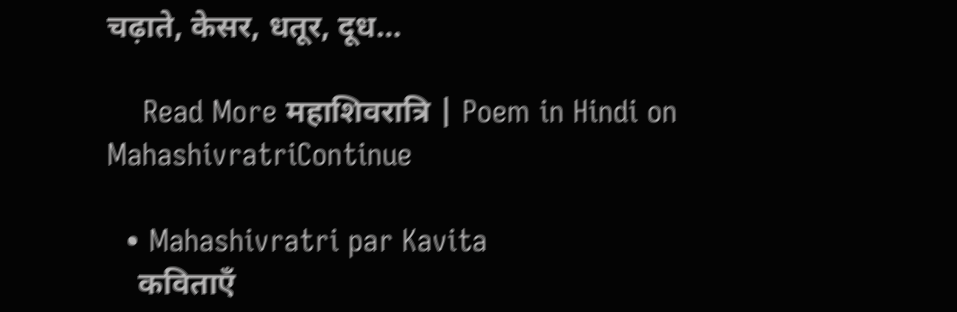चढ़ाते, केसर, धतूर, दूध…

    Read More महाशिवरात्रि | Poem in Hindi on MahashivratriContinue

  • Mahashivratri par Kavita
    कविताएँ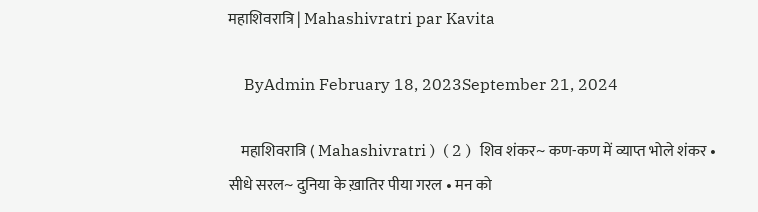महाशिवरात्रि | Mahashivratri par Kavita

    ByAdmin February 18, 2023September 21, 2024

    महाशिवरात्रि ( Mahashivratri )  ( 2 )  शिव शंकर~ कण-कण में व्याप्त भोले शंकर • सीधे सरल~ दुनिया के ख़ातिर पीया गरल • मन को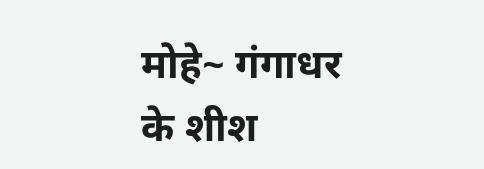मोहे~ गंगाधर के शीश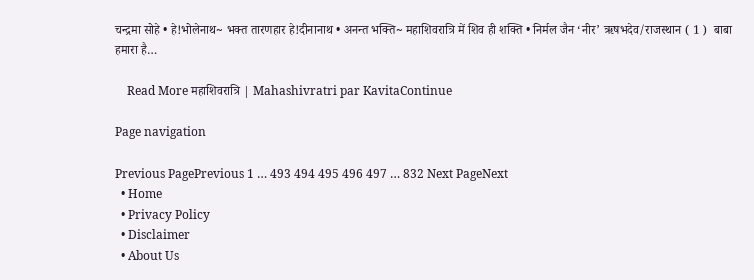चन्द्रमा सोहे • हे!भोलेनाथ~ भक्त तारणहार हे!दीनानाथ • अनन्त भक्ति~ महाशिवरात्रि में शिव ही शक्ति • निर्मल जैन ‘नीर’ ऋषभदेव/राजस्थान ( 1 )  बाबा हमारा है…

    Read More महाशिवरात्रि | Mahashivratri par KavitaContinue

Page navigation

Previous PagePrevious 1 … 493 494 495 496 497 … 832 Next PageNext
  • Home
  • Privacy Policy
  • Disclaimer
  • About Us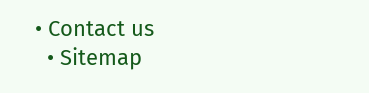• Contact us
  • Sitemap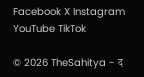Facebook X Instagram YouTube TikTok

© 2026 TheSahitya - द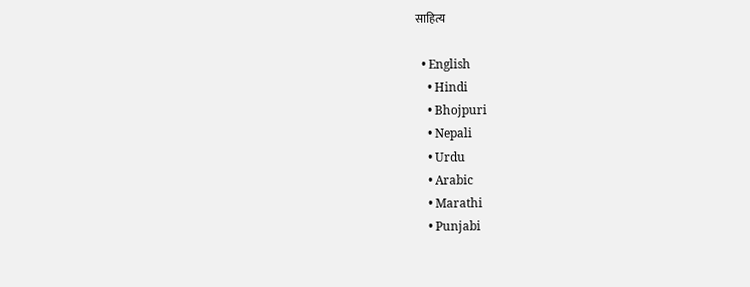साहित्य

  • English
    • Hindi
    • Bhojpuri
    • Nepali
    • Urdu
    • Arabic
    • Marathi
    • Punjabi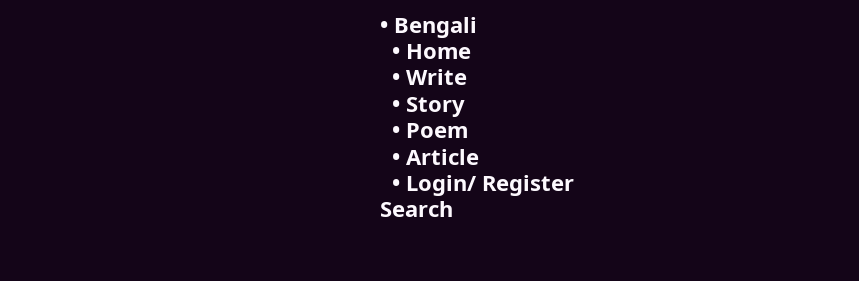• Bengali
  • Home
  • Write
  • Story
  • Poem
  • Article
  • Login/ Register
Search